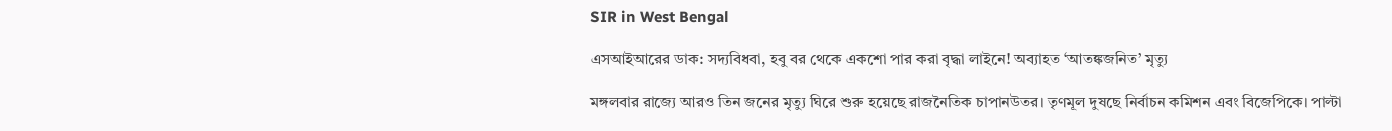SIR in West Bengal

এসআইআরের ডাক: সদ্যবিধবা, হবু বর থেকে একশো পার করা বৃদ্ধা লাইনে! অব্যাহত ‘আতঙ্কজনিত’ মৃত্যু

মঙ্গলবার রাজ্যে আরও তিন জনের মৃত্যু ঘিরে শুরু হয়েছে রাজনৈতিক চাপানউতর। তৃণমূল দুষছে নির্বাচন কমিশন এবং বিজেপিকে। পাল্টা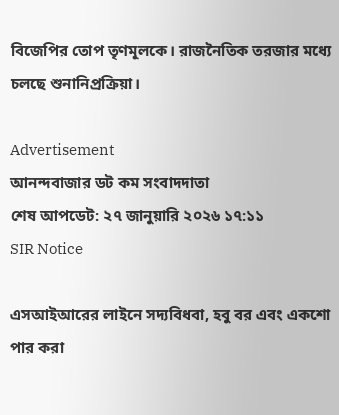বিজেপির তোপ তৃণমূলকে। রাজনৈতিক তরজার মধ্যে চলছে শুনানিপ্রক্রিয়া।

Advertisement
আনন্দবাজার ডট কম সংবাদদাতা
শেষ আপডেট: ২৭ জানুয়ারি ২০২৬ ১৭:১১
SIR Notice

এসআইআরের লাইনে সদ্যবিধবা, হবু বর এবং একশো পার করা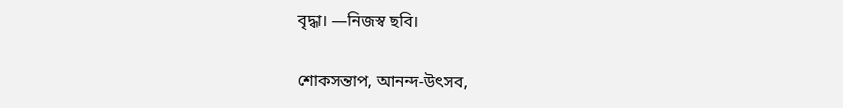বৃদ্ধা। —নিজস্ব ছবি।

শোকসন্তাপ, আনন্দ-উৎসব,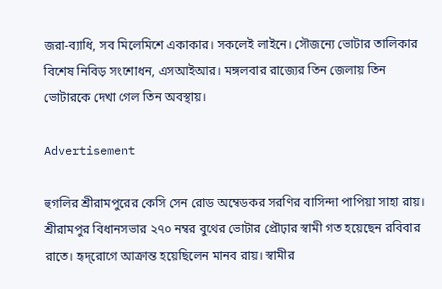জরা-ব্যাধি, সব মিলেমিশে একাকার। সকলেই লাইনে। সৌজন্যে ভোটার তালিকার বিশেষ নিবিড় সংশোধন, এসআইআর। মঙ্গলবার রাজ্যের তিন জেলায় তিন ভোটারকে দেখা গেল তিন অবস্থায়।

Advertisement

হুগলির শ্রীরামপুরের কেসি সেন রোড অম্বেডকর সরণির বাসিন্দা পাপিয়া সাহা রায়। শ্রীরামপুর বিধানসভার ২৭০ নম্বর বুথের ভোটার প্রৌঢ়ার স্বামী গত হয়েছেন রবিবার রাতে। হৃদ্‌রোগে আক্রান্ত হয়েছিলেন মানব রায়। স্বামীর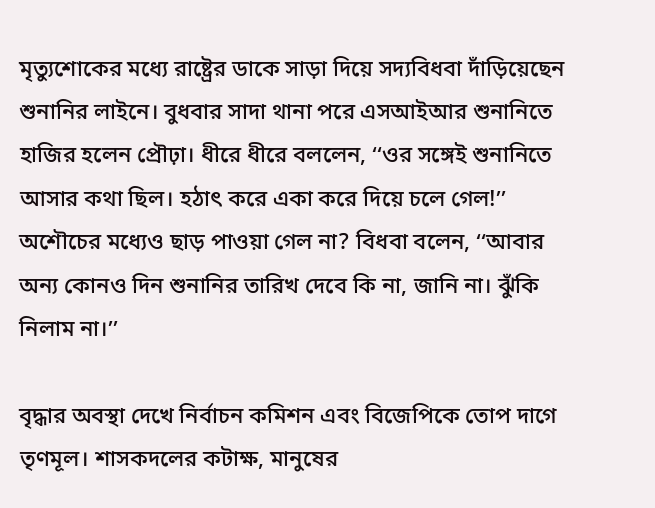মৃত্যুশোকের মধ্যে রাষ্ট্রের ডাকে সাড়া দিয়ে সদ্যবিধবা দাঁড়িয়েছেন শুনানির লাইনে। বুধবার সাদা থানা পরে এসআইআর শুনানিতে হাজির হলেন প্রৌঢ়া। ধীরে ধীরে বললেন, ‘‘ওর সঙ্গেই শুনানিতে আসার কথা ছিল। হঠাৎ করে একা করে দিয়ে চলে গেল!’’ অশৌচের মধ্যেও ছাড় পাওয়া গেল না? বিধবা বলেন, ‘‘আবার অন্য কোনও দিন শুনানির তারিখ দেবে কি না, জানি না। ঝুঁকি নিলাম না।’’

বৃদ্ধার অবস্থা দেখে নির্বাচন কমিশন এবং বিজেপিকে তোপ দাগে তৃণমূল। শাসকদলের কটাক্ষ, মানুষের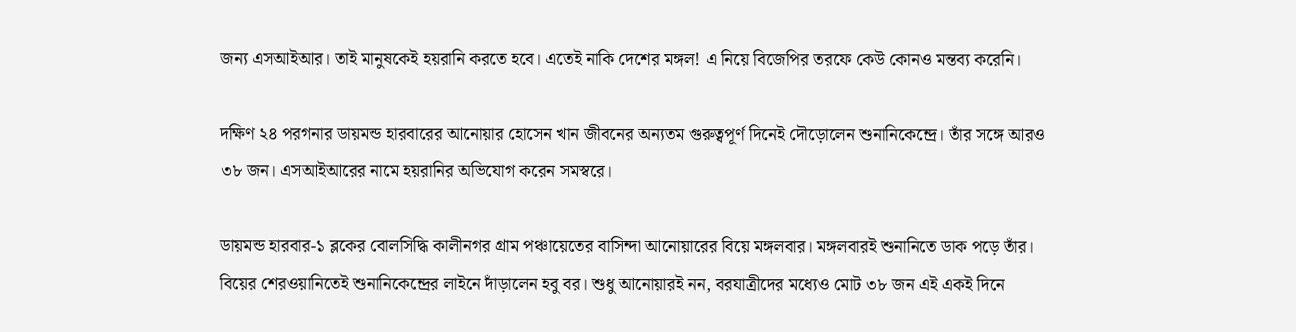জন্য এসআইআর। তাই মানুষকেই হয়রানি করতে হবে। এতেই নাকি দেশের মঙ্গল! এ নিয়ে বিজেপির তরফে কেউ কোনও মন্তব্য করেনি।

দক্ষিণ ২৪ পরগনার ডায়মন্ড হারবারের আনোয়ার হোসেন খান জীবনের অন্যতম গুরুত্বপূর্ণ দিনেই দৌড়োলেন শুনানিকেন্দ্রে। তাঁর সঙ্গে আরও ৩৮ জন। এসআইআরের নামে হয়রানির অভিযোগ করেন সমস্বরে।

ডায়মন্ড হারবার-১ ব্লকের বোলসিদ্ধি কালীনগর গ্রাম পঞ্চায়েতের বাসিন্দা আনোয়ারের বিয়ে মঙ্গলবার। মঙ্গলবারই শুনানিতে ডাক পড়ে তাঁর। বিয়ের শেরওয়ানিতেই শুনানিকেন্দ্রের লাইনে দাঁড়ালেন হবু বর। শুধু আনোয়ারই নন, বরযাত্রীদের মধ্যেও মোট ৩৮ জন এই একই দিনে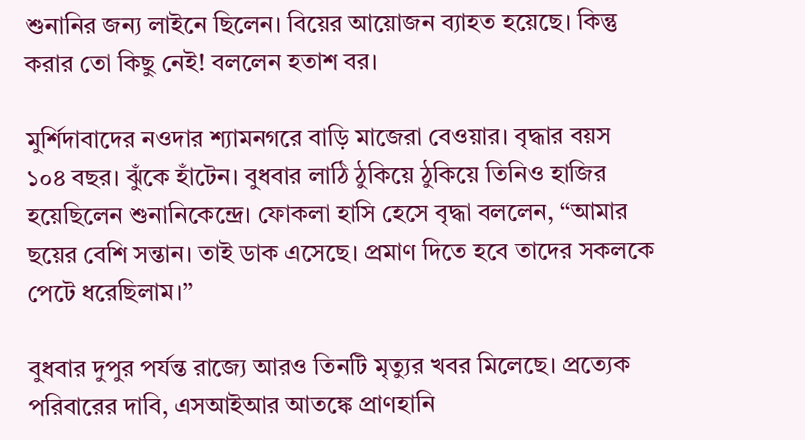শুনানির জন্য লাইনে ছিলেন। বিয়ের আয়োজন ব্যাহত হয়েছে। কিন্তু করার তো কিছু নেই! বললেন হতাশ বর।

মুর্শিদাবাদের নওদার শ্যামনগরে বাড়ি মাজেরা বেওয়ার। বৃদ্ধার বয়স ১০৪ বছর। ঝুঁকে হাঁটেন। বুধবার লাঠি ঠুকিয়ে ঠুকিয়ে তিনিও হাজির হয়েছিলেন শুনানিকেন্দ্রে। ফোকলা হাসি হেসে বৃদ্ধা বললেন, ‘‘আমার ছয়ের বেশি সন্তান। তাই ডাক এসেছে। প্রমাণ দিতে হবে তাদের সকলকে পেটে ধরেছিলাম।’’

বুধবার দুপুর পর্যন্ত রাজ্যে আরও তিনটি মৃত্যুর খবর মিলেছে। প্রত্যেক পরিবারের দাবি, এসআইআর আতঙ্কে প্রাণহানি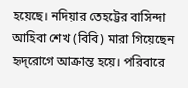হয়েছে। নদিয়ার তেহট্টের বাসিন্দা আহিবা শেখ (বিবি) মারা গিয়েছেন হৃদ্‌রোগে আক্রান্ত হয়ে। পরিবারে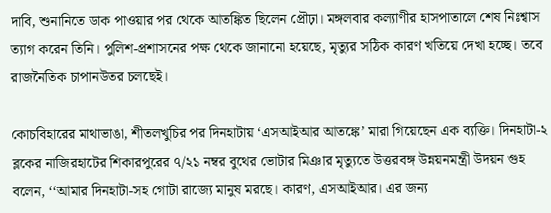দাবি, শুনানিতে ডাক পাওয়ার পর থেকে আতঙ্কিত ছিলেন প্রৌঢ়া। মঙ্গলবার কল্যাণীর হাসপাতালে শেষ নিঃশ্বাস ত্যাগ করেন তিনি। পুলিশ-প্রশাসনের পক্ষ থেকে জানানো হয়েছে, মৃত্যুর সঠিক কারণ খতিয়ে দেখা হচ্ছে। তবে রাজনৈতিক চাপানউতর চলছেই।

কোচবিহারের মাথাভাঙা, শীতলখুচির পর দিনহাটায় ‘এসআইআর আতঙ্কে’ মারা গিয়েছেন এক ব্যক্তি। দিনহাটা-২ ব্লকের নাজিরহাটের শিকারপুরের ৭/২১ নম্বর বুথের ভোটার মিঞার মৃত্যুতে উত্তরবঙ্গ উন্নয়নমন্ত্রী উদয়ন গুহ বলেন, ‘‘আমার দিনহাটা-সহ গোটা রাজ্যে মানুষ মরছে। কারণ, এসআইআর। এর জন্য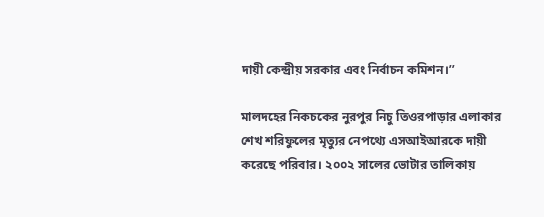দায়ী কেন্দ্রীয় সরকার এবং নির্বাচন কমিশন।’’

মালদহের নিকচকের নুরপুর নিচু তিওরপাড়ার এলাকার শেখ শরিফুলের মৃত্যুর নেপথ্যে এসআইআরকে দায়ী করেছে পরিবার। ২০০২ সালের ভোটার তালিকায়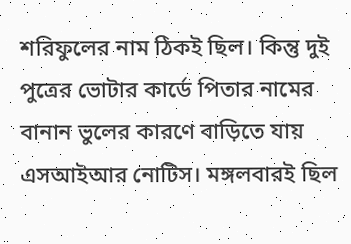শরিফুলের নাম ঠিকই ছিল। কিন্তু দুই পুত্রের ভোটার কার্ডে পিতার নামের বানান ভুলের কারণে বাড়িতে যায় এসআইআর নোটিস। মঙ্গলবারই ছিল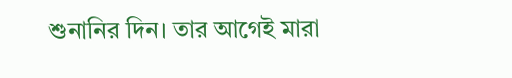শুনানির দিন। তার আগেই মারা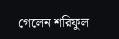গেলেন শরিফুল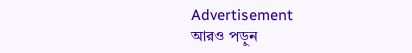Advertisement
আরও পড়ুন